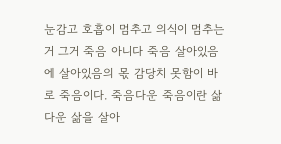눈감고 호흡이 멈추고 의식이 멈추는 거 그거 죽음 아니다 죽음 살아있음에 살아있음의 몫 감당치 못함이 바로 죽음이다. 죽음다운 죽음이란 삶다운 삶을 살아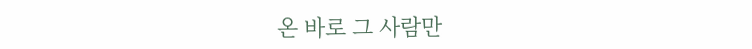온 바로 그 사람만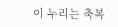이 누리는 축복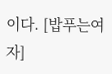이다. [밥푸는여자]